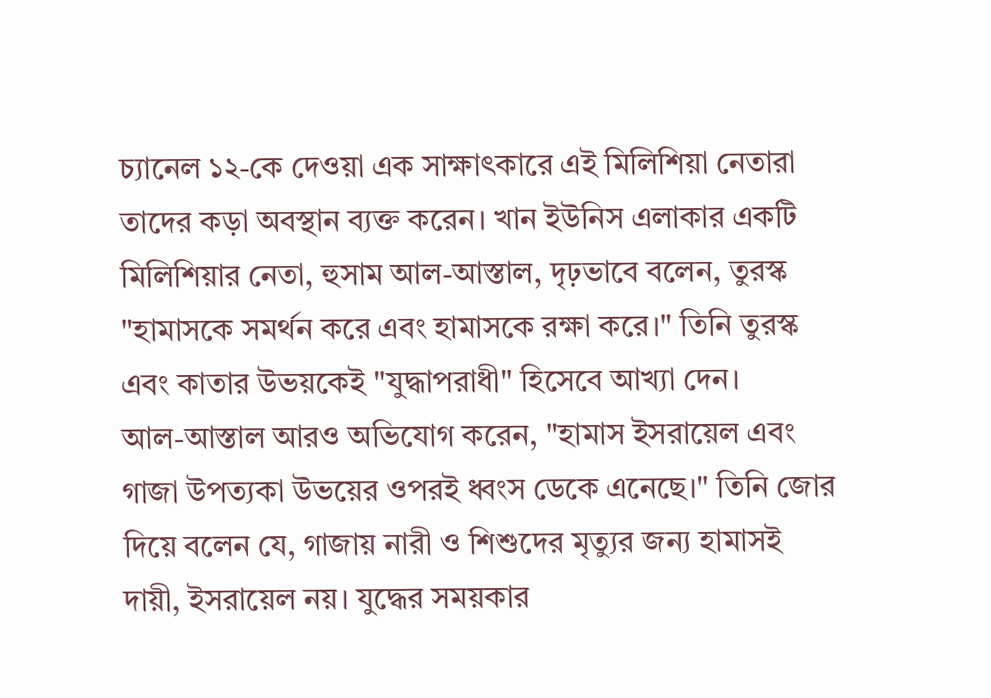চ্যানেল ১২-কে দেওয়া এক সাক্ষাৎকারে এই মিলিশিয়া নেতারা তাদের কড়া অবস্থান ব্যক্ত করেন। খান ইউনিস এলাকার একটি মিলিশিয়ার নেতা, হুসাম আল-আস্তাল, দৃঢ়ভাবে বলেন, তুরস্ক "হামাসকে সমর্থন করে এবং হামাসকে রক্ষা করে।" তিনি তুরস্ক এবং কাতার উভয়কেই "যুদ্ধাপরাধী" হিসেবে আখ্যা দেন।
আল-আস্তাল আরও অভিযোগ করেন, "হামাস ইসরায়েল এবং গাজা উপত্যকা উভয়ের ওপরই ধ্বংস ডেকে এনেছে।" তিনি জোর দিয়ে বলেন যে, গাজায় নারী ও শিশুদের মৃত্যুর জন্য হামাসই দায়ী, ইসরায়েল নয়। যুদ্ধের সময়কার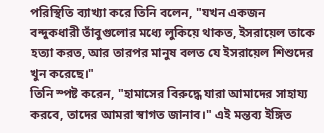পরিস্থিতি ব্যাখ্যা করে তিনি বলেন, "যখন একজন বন্দুকধারী তাঁবুগুলোর মধ্যে লুকিয়ে থাকত, ইসরায়েল তাকে হত্যা করত, আর তারপর মানুষ বলত যে ইসরায়েল শিশুদের খুন করেছে।"
তিনি স্পষ্ট করেন, "হামাসের বিরুদ্ধে যারা আমাদের সাহায্য করবে, তাদের আমরা স্বাগত জানাব।" এই মন্তব্য ইঙ্গিত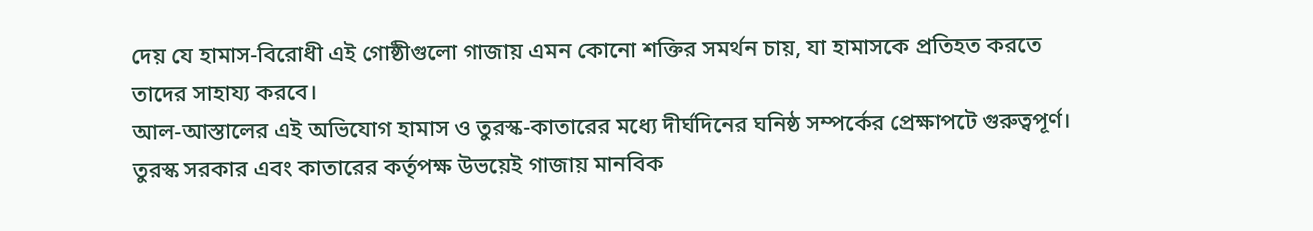দেয় যে হামাস-বিরোধী এই গোষ্ঠীগুলো গাজায় এমন কোনো শক্তির সমর্থন চায়, যা হামাসকে প্রতিহত করতে তাদের সাহায্য করবে।
আল-আস্তালের এই অভিযোগ হামাস ও তুরস্ক-কাতারের মধ্যে দীর্ঘদিনের ঘনিষ্ঠ সম্পর্কের প্রেক্ষাপটে গুরুত্বপূর্ণ। তুরস্ক সরকার এবং কাতারের কর্তৃপক্ষ উভয়েই গাজায় মানবিক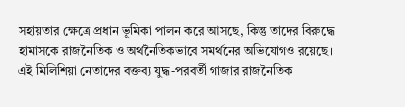সহায়তার ক্ষেত্রে প্রধান ভূমিকা পালন করে আসছে, কিন্তু তাদের বিরুদ্ধে হামাসকে রাজনৈতিক ও অর্থনৈতিকভাবে সমর্থনের অভিযোগও রয়েছে। এই মিলিশিয়া নেতাদের বক্তব্য যুদ্ধ-পরবর্তী গাজার রাজনৈতিক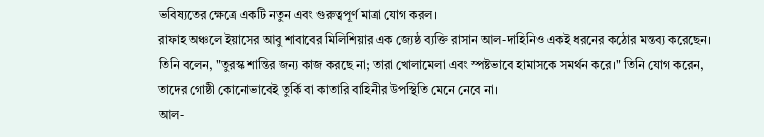ভবিষ্যতের ক্ষেত্রে একটি নতুন এবং গুরুত্বপূর্ণ মাত্রা যোগ করল।
রাফাহ অঞ্চলে ইয়াসের আবু শাবাবের মিলিশিয়ার এক জ্যেষ্ঠ ব্যক্তি রাসান আল-দাহিনিও একই ধরনের কঠোর মন্তব্য করেছেন। তিনি বলেন, "তুরস্ক শান্তির জন্য কাজ করছে না; তারা খোলামেলা এবং স্পষ্টভাবে হামাসকে সমর্থন করে।" তিনি যোগ করেন, তাদের গোষ্ঠী কোনোভাবেই তুর্কি বা কাতারি বাহিনীর উপস্থিতি মেনে নেবে না।
আল-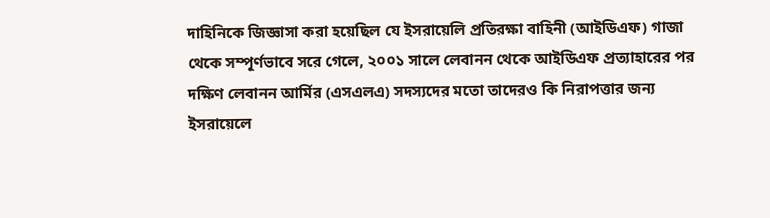দাহিনিকে জিজ্ঞাসা করা হয়েছিল যে ইসরায়েলি প্রতিরক্ষা বাহিনী (আইডিএফ) গাজা থেকে সম্পূর্ণভাবে সরে গেলে, ২০০১ সালে লেবানন থেকে আইডিএফ প্রত্যাহারের পর দক্ষিণ লেবানন আর্মির (এসএলএ) সদস্যদের মতো তাদেরও কি নিরাপত্তার জন্য ইসরায়েলে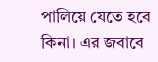পালিয়ে যেতে হবে কিনা। এর জবাবে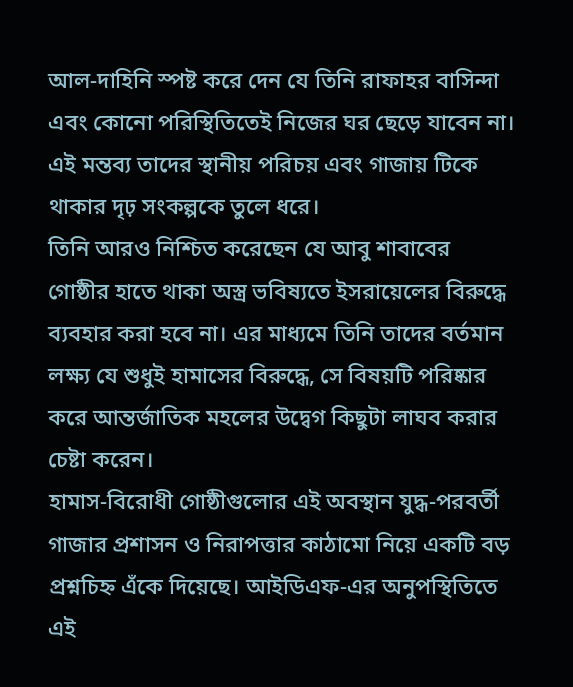আল-দাহিনি স্পষ্ট করে দেন যে তিনি রাফাহর বাসিন্দা এবং কোনো পরিস্থিতিতেই নিজের ঘর ছেড়ে যাবেন না। এই মন্তব্য তাদের স্থানীয় পরিচয় এবং গাজায় টিকে থাকার দৃঢ় সংকল্পকে তুলে ধরে।
তিনি আরও নিশ্চিত করেছেন যে আবু শাবাবের গোষ্ঠীর হাতে থাকা অস্ত্র ভবিষ্যতে ইসরায়েলের বিরুদ্ধে ব্যবহার করা হবে না। এর মাধ্যমে তিনি তাদের বর্তমান লক্ষ্য যে শুধুই হামাসের বিরুদ্ধে, সে বিষয়টি পরিষ্কার করে আন্তর্জাতিক মহলের উদ্বেগ কিছুটা লাঘব করার চেষ্টা করেন।
হামাস-বিরোধী গোষ্ঠীগুলোর এই অবস্থান যুদ্ধ-পরবর্তী গাজার প্রশাসন ও নিরাপত্তার কাঠামো নিয়ে একটি বড় প্রশ্নচিহ্ন এঁকে দিয়েছে। আইডিএফ-এর অনুপস্থিতিতে এই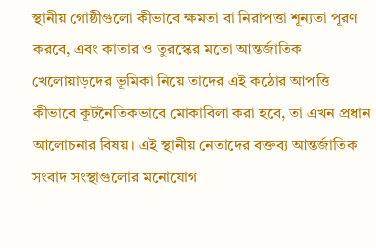স্থানীয় গোষ্ঠীগুলো কীভাবে ক্ষমতা বা নিরাপত্তা শূন্যতা পূরণ করবে, এবং কাতার ও তুরস্কের মতো আন্তর্জাতিক খেলোয়াড়দের ভূমিকা নিয়ে তাদের এই কঠোর আপত্তি কীভাবে কূটনৈতিকভাবে মোকাবিলা করা হবে, তা এখন প্রধান আলোচনার বিষয়। এই স্থানীয় নেতাদের বক্তব্য আন্তর্জাতিক সংবাদ সংস্থাগুলোর মনোযোগ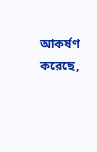আকর্ষণ করেছে,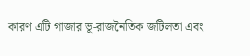কারণ এটি গাজার ভূ-রাজনৈতিক জটিলতা এবং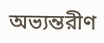অভ্যন্তরীণ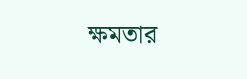ক্ষমতার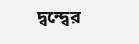দ্বন্দ্বের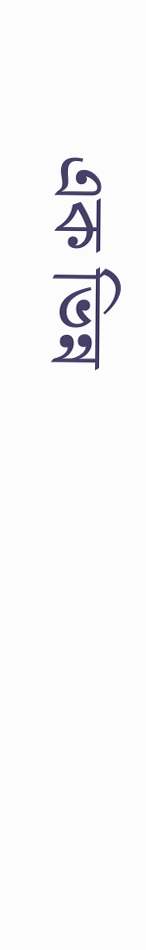এক ভিন্ন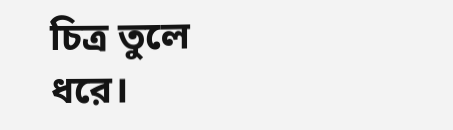চিত্র তুলে ধরে।